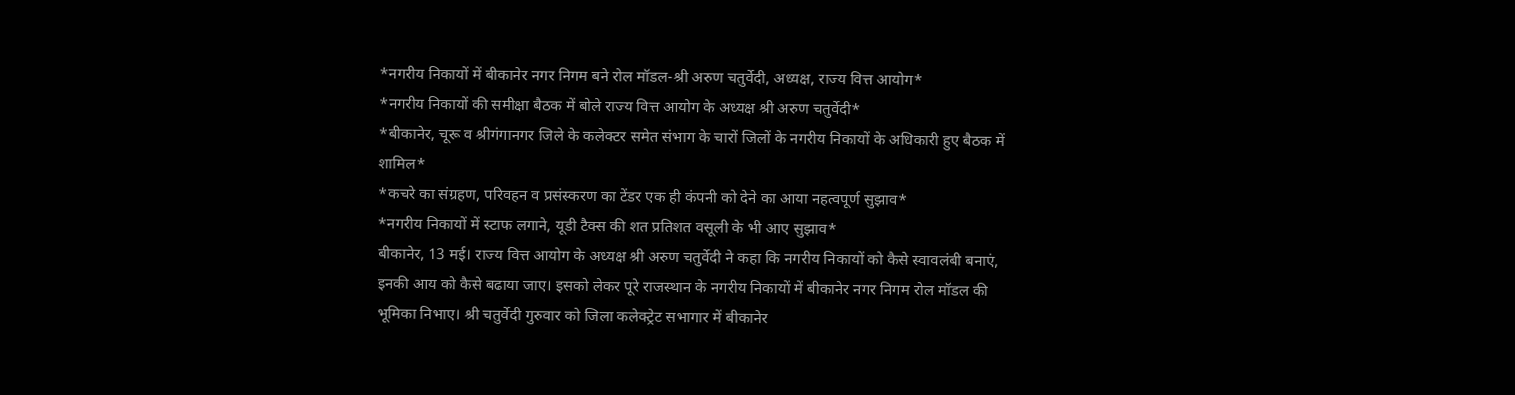*नगरीय निकायों में बीकानेर नगर निगम बने रोल मॉडल-श्री अरुण चतुर्वेदी, अध्यक्ष, राज्य वित्त आयोग*
*नगरीय निकायों की समीक्षा बैठक में बोले राज्य वित्त आयोग के अध्यक्ष श्री अरुण चतुर्वेदी*
*बीकानेर, चूरू व श्रीगंगानगर जिले के कलेक्टर समेत संभाग के चारों जिलों के नगरीय निकायों के अधिकारी हुए बैठक में शामिल*
*कचरे का संग्रहण, परिवहन व प्रसंस्करण का टेंडर एक ही कंपनी को देने का आया नहत्वपूर्ण सुझाव*
*नगरीय निकायों में स्टाफ लगाने, यूडी टैक्स की शत प्रतिशत वसूली के भी आए सुझाव*
बीकानेर, 13 मई। राज्य वित्त आयोग के अध्यक्ष श्री अरुण चतुर्वेदी ने कहा कि नगरीय निकायों को कैसे स्वावलंबी बनाएं, इनकी आय को कैसे बढाया जाए। इसको लेकर पूरे राजस्थान के नगरीय निकायों में बीकानेर नगर निगम रोल मॉडल की भूमिका निभाए। श्री चतुर्वेदी गुरुवार को जिला कलेक्ट्रेट सभागार में बीकानेर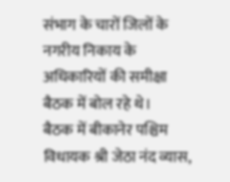संभाग के चारों जिलों के नगरीय निकाय के अधिकारियों की समीक्षा बैठक में बोल रहे थे।
बैठक में बीकानेर पश्चिम विधायक श्री जेठा नंद व्यास,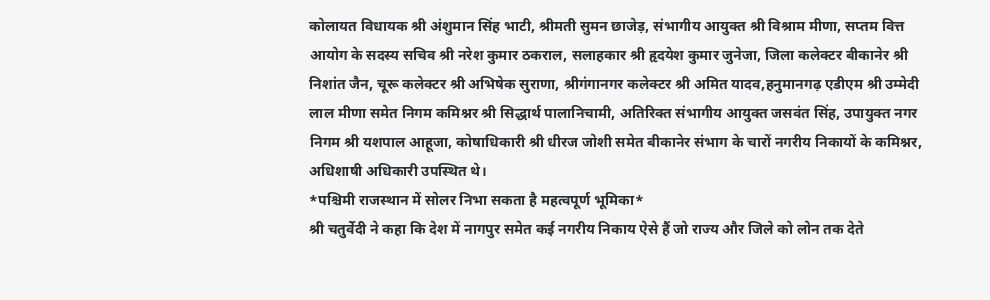कोलायत विधायक श्री अंशुमान सिंह भाटी, श्रीमती सुमन छाजेड़, संभागीय आयुक्त श्री विश्राम मीणा, सप्तम वित्त आयोग के सदस्य सचिव श्री नरेश कुमार ठकराल, सलाहकार श्री हृदयेश कुमार जुनेजा, जिला कलेक्टर बीकानेर श्री निशांत जैन, चूरू कलेक्टर श्री अभिषेक सुराणा, श्रीगंगानगर कलेक्टर श्री अमित यादव,हनुमानगढ़ एडीएम श्री उम्मेदी लाल मीणा समेत निगम कमिश्नर श्री सिद्धार्थ पालानिचामी, अतिरिक्त संभागीय आयुक्त जसवंत सिंह, उपायुक्त नगर निगम श्री यशपाल आहूजा, कोषाधिकारी श्री धीरज जोशी समेत बीकानेर संभाग के चारों नगरीय निकायों के कमिश्नर, अधिशाषी अधिकारी उपस्थित थे।
*पश्चिमी राजस्थान में सोलर निभा सकता है महत्वपूर्ण भूमिका*
श्री चतुर्वेदी ने कहा कि देश में नागपुर समेत कई नगरीय निकाय ऐसे हैं जो राज्य और जिले को लोन तक देते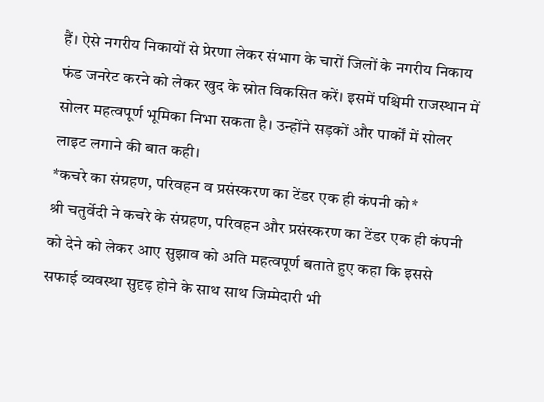हैं। ऐसे नगरीय निकायों से प्रेरणा लेकर संभाग के चारों जिलों के नगरीय निकाय फंड जनरेट करने को लेकर खुद के स्रोत विकसित करें। इसमें पश्चिमी राजस्थान में सोलर महत्वपूर्ण भूमिका निभा सकता है। उन्होंने सड़कों और पार्कों में सोलर लाइट लगाने की बात कही।
*कचरे का संग्रहण, परिवहन व प्रसंस्करण का टेंडर एक ही कंपनी को*
श्री चतुर्वेदी ने कचरे के संग्रहण, परिवहन और प्रसंस्करण का टेंडर एक ही कंपनी को देने को लेकर आए सुझाव को अति महत्वपूर्ण बताते हुए कहा कि इससे सफाई व्यवस्था सुदृढ़ होने के साथ साथ जिम्मेदारी भी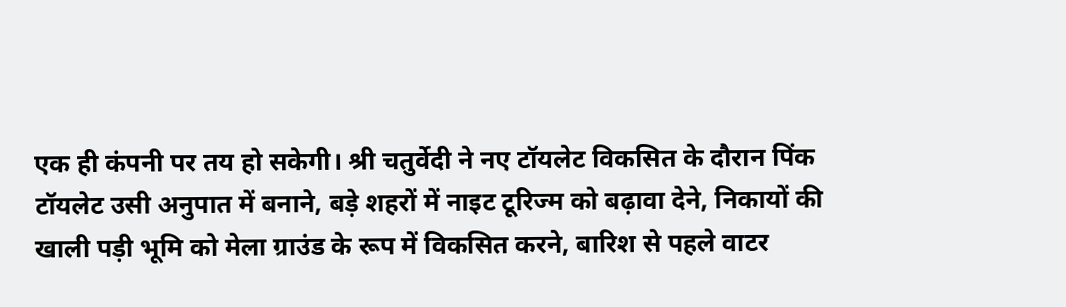एक ही कंपनी पर तय हो सकेगी। श्री चतुर्वेदी ने नए टॉयलेट विकसित के दौरान पिंक टॉयलेट उसी अनुपात में बनाने, बड़े शहरों में नाइट टूरिज्म को बढ़ावा देने, निकायों की खाली पड़ी भूमि को मेला ग्राउंड के रूप में विकसित करने, बारिश से पहले वाटर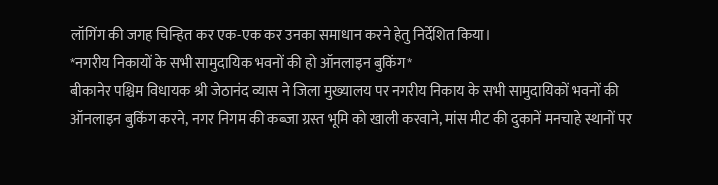लॉगिंग की जगह चिन्हित कर एक-एक कर उनका समाधान करने हेतु निर्देशित किया।
*नगरीय निकायों के सभी सामुदायिक भवनों की हो ऑनलाइन बुकिंग*
बीकानेर पश्चिम विधायक श्री जेठानंद व्यास ने जिला मुख्यालय पर नगरीय निकाय के सभी सामुदायिकों भवनों की ऑनलाइन बुकिंग करने, नगर निगम की कब्जा ग्रस्त भूमि को खाली करवाने, मांस मीट की दुकानें मनचाहे स्थानों पर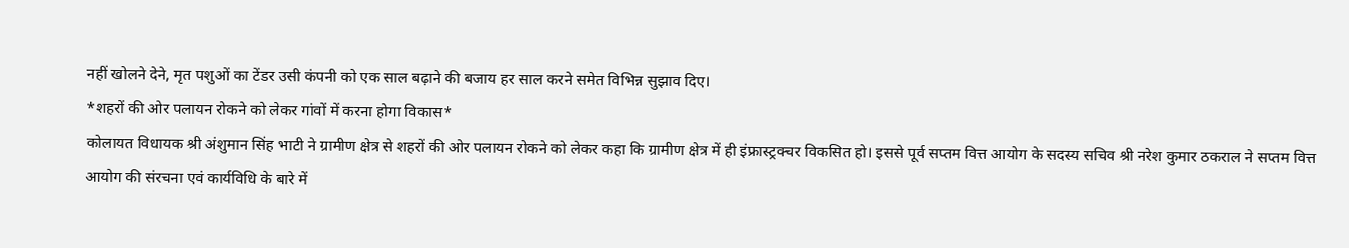नहीं खोलने देने, मृत पशुओं का टेंडर उसी कंपनी को एक साल बढ़ाने की बजाय हर साल करने समेत विभिन्न सुझाव दिए।
*शहरों की ओर पलायन रोकने को लेकर गांवों में करना होगा विकास*
कोलायत विधायक श्री अंशुमान सिंह भाटी ने ग्रामीण क्षेत्र से शहरों की ओर पलायन रोकने को लेकर कहा कि ग्रामीण क्षेत्र में ही इंफ्रास्ट्रक्चर विकसित हो। इससे पूर्व सप्तम वित्त आयोग के सदस्य सचिव श्री नरेश कुमार ठकराल ने सप्तम वित्त आयोग की संरचना एवं कार्यविधि के बारे में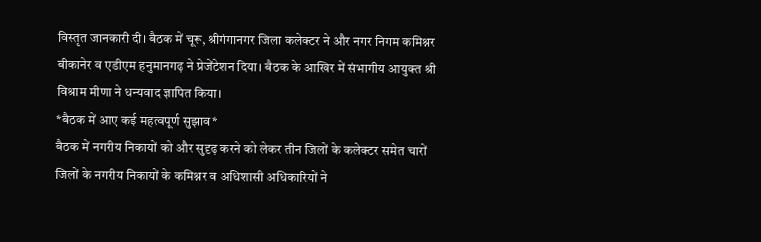विस्तृत जानकारी दी। बैठक में चूरू, श्रीगंगानगर जिला कलेक्टर ने और नगर निगम कमिश्नर बीकानेर व एडीएम हनुमानगढ़ ने प्रेजेंटेशन दिया। बैठक के आखिर में संभागीय आयुक्त श्री विश्राम मीणा ने धन्यवाद ज्ञापित किया।
*बैठक में आए कई महत्वपूर्ण सुझाव*
बैठक में नगरीय निकायों को और सुदृढ़ करने को लेकर तीन जिलों के कलेक्टर समेत चारों जिलों के नगरीय निकायों के कमिश्नर व अधिशासी अधिकारियों ने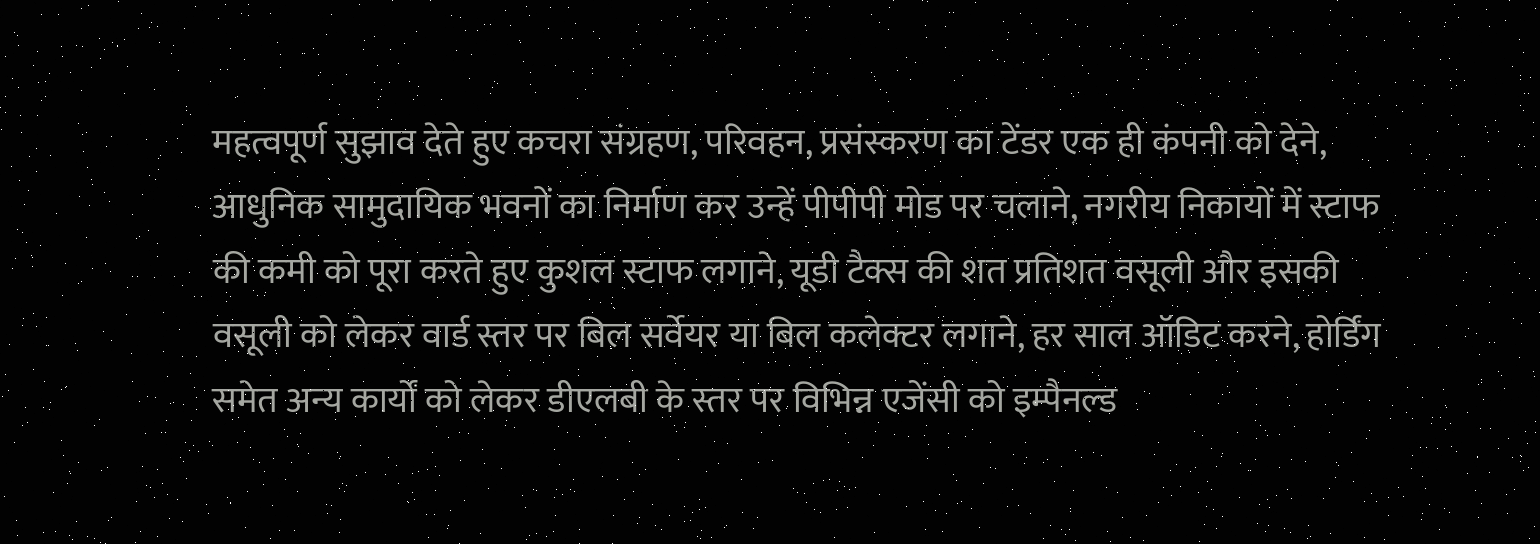महत्वपूर्ण सुझाव देते हुए कचरा संग्रहण, परिवहन, प्रसंस्करण का टेंडर एक ही कंपनी को देने, आधुनिक सामुदायिक भवनों का निर्माण कर उन्हें पीपीपी मोड पर चलाने, नगरीय निकायों में स्टाफ की कमी को पूरा करते हुए कुशल स्टाफ लगाने, यूडी टैक्स की शत प्रतिशत वसूली और इसकी वसूली को लेकर वार्ड स्तर पर बिल सर्वेयर या बिल कलेक्टर लगाने, हर साल ऑडिट करने, होर्डिंग समेत अन्य कार्यों को लेकर डीएलबी के स्तर पर विभिन्न एजेंसी को इम्पैनल्ड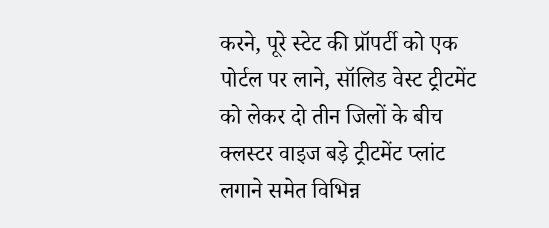करने, पूरे स्टेट की प्रॉपर्टी को एक पोर्टल पर लाने, सॉलिड वेस्ट ट्रीटमेंट को लेकर दो तीन जिलों के बीच क्लस्टर वाइज बड़े ट्रीटमेंट प्लांट लगाने समेत विभिन्न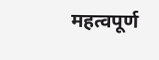महत्वपूर्ण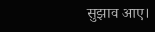सुझाव आए।